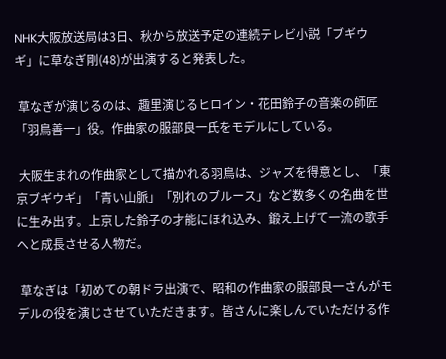NHK大阪放送局は3日、秋から放送予定の連続テレビ小説「ブギウギ」に草なぎ剛(48)が出演すると発表した。

 草なぎが演じるのは、趣里演じるヒロイン・花田鈴子の音楽の師匠「羽鳥善一」役。作曲家の服部良一氏をモデルにしている。

 大阪生まれの作曲家として描かれる羽鳥は、ジャズを得意とし、「東京ブギウギ」「青い山脈」「別れのブルース」など数多くの名曲を世に生み出す。上京した鈴子の才能にほれ込み、鍛え上げて一流の歌手へと成長させる人物だ。

 草なぎは「初めての朝ドラ出演で、昭和の作曲家の服部良一さんがモデルの役を演じさせていただきます。皆さんに楽しんでいただける作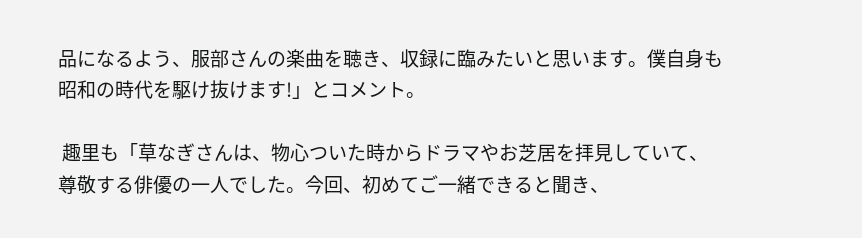品になるよう、服部さんの楽曲を聴き、収録に臨みたいと思います。僕自身も昭和の時代を駆け抜けます!」とコメント。

 趣里も「草なぎさんは、物心ついた時からドラマやお芝居を拝見していて、尊敬する俳優の一人でした。今回、初めてご一緒できると聞き、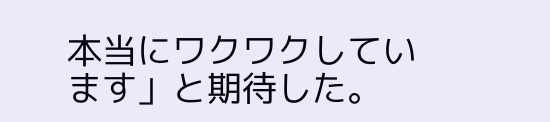本当にワクワクしています」と期待した。